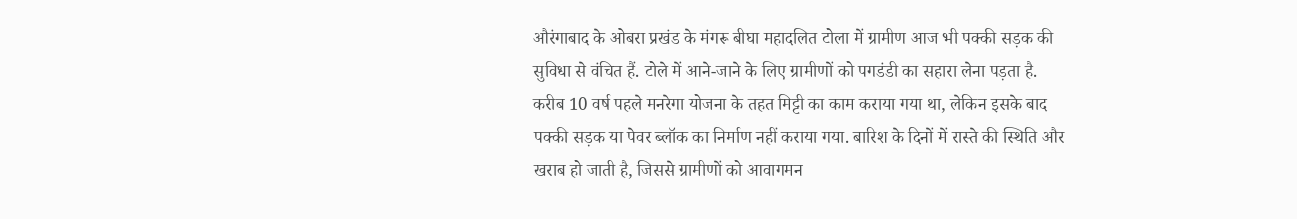औरंगाबाद के ओबरा प्रखंड के मंगरू बीघा महादलित टोला में ग्रामीण आज भी पक्की सड़क की सुविधा से वंचित हैं. टोले में आने-जाने के लिए ग्रामीणों को पगडंडी का सहारा लेना पड़ता है. करीब 10 वर्ष पहले मनरेगा योजना के तहत मिट्टी का काम कराया गया था, लेकिन इसके बाद पक्की सड़क या पेवर ब्लॉक का निर्माण नहीं कराया गया. बारिश के दिनों में रास्ते की स्थिति और खराब हो जाती है, जिससे ग्रामीणों को आवागमन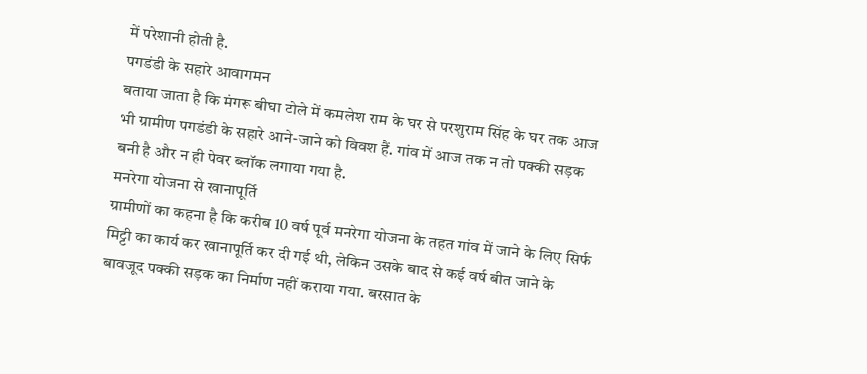में परेशानी होती है.
पगडंडी के सहारे आवागमन
बताया जाता है कि मंगरू बीघा टोले में कमलेश राम के घर से परशुराम सिंह के घर तक आज भी ग्रामीण पगडंडी के सहारे आने-जाने को विवश हैं. गांव में आज तक न तो पक्की सड़क बनी है और न ही पेवर ब्लॉक लगाया गया है.
मनरेगा योजना से खानापूर्ति
ग्रामीणों का कहना है कि करीब 10 वर्ष पूर्व मनरेगा योजना के तहत गांव में जाने के लिए सिर्फ मिट्टी का कार्य कर खानापूर्ति कर दी गई थी, लेकिन उसके बाद से कई वर्ष बीत जाने के बावजूद पक्की सड़क का निर्माण नहीं कराया गया. बरसात के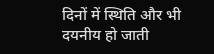दिनों में स्थिति और भी दयनीय हो जाती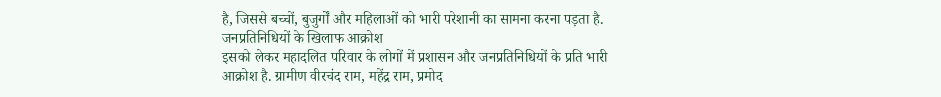है, जिससे बच्चों, बुजुर्गों और महिलाओं को भारी परेशानी का सामना करना पड़ता है.
जनप्रतिनिधियों के खिलाफ आक्रोश
इसको लेकर महादलित परिवार के लोगों में प्रशासन और जनप्रतिनिधियों के प्रति भारी आक्रोश है. ग्रामीण वीरचंद राम, महेंद्र राम, प्रमोद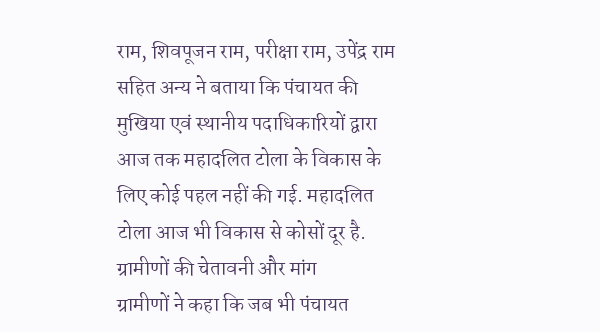राम, शिवपूजन राम, परीक्षा राम, उपेंद्र राम सहित अन्य ने बताया कि पंचायत की मुखिया एवं स्थानीय पदाधिकारियों द्वारा आज तक महादलित टोला के विकास के लिए कोई पहल नहीं की गई. महादलित टोला आज भी विकास से कोसों दूर है.
ग्रामीणों की चेतावनी और मांग
ग्रामीणों ने कहा कि जब भी पंचायत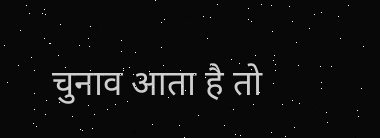चुनाव आता है तो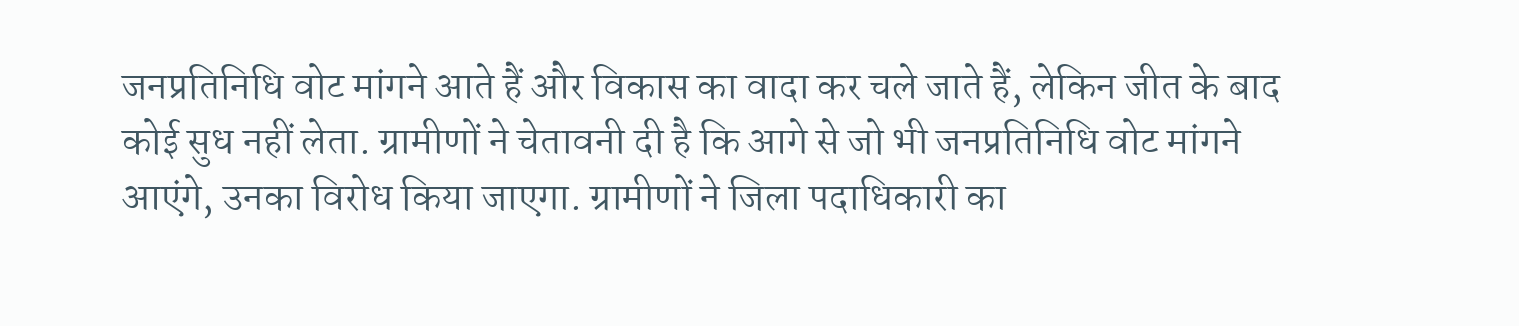जनप्रतिनिधि वोट मांगने आते हैं और विकास का वादा कर चले जाते हैं, लेकिन जीत के बाद कोई सुध नहीं लेता. ग्रामीणों ने चेतावनी दी है कि आगे से जो भी जनप्रतिनिधि वोट मांगने आएंगे, उनका विरोध किया जाएगा. ग्रामीणों ने जिला पदाधिकारी का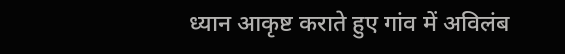ध्यान आकृष्ट कराते हुए गांव में अविलंब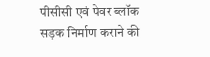पीसीसी एवं पेवर ब्लॉक सड़क निर्माण कराने की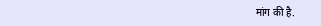मांग की है.